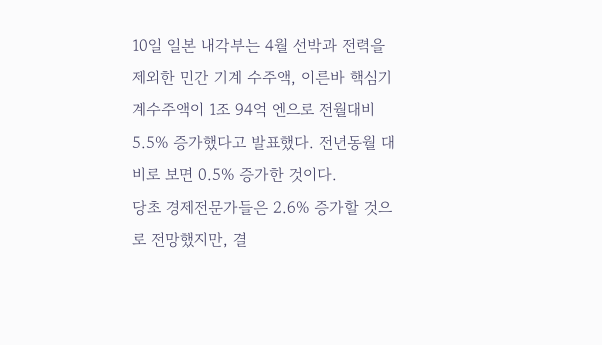10일 일본 내각부는 4월 선박과 전력을 제외한 민간 기계 수주액, 이른바 핵심기계수주액이 1조 94억 엔으로 전월대비 5.5% 증가했다고 발표했다. 전년동월 대비로 보면 0.5% 증가한 것이다.
당초 경제전문가들은 2.6% 증가할 것으로 전망했지만, 결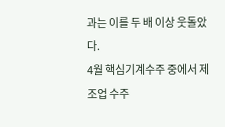과는 이를 두 배 이상 웃돌았다.
4월 핵심기계수주 중에서 제조업 수주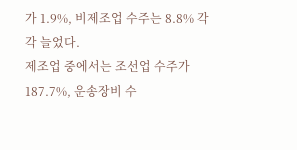가 1.9%, 비제조업 수주는 8.8% 각각 늘었다.
제조업 중에서는 조선업 수주가 187.7%, 운송장비 수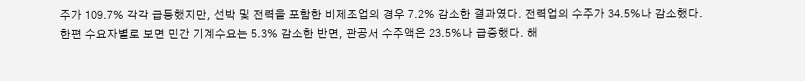주가 109.7% 각각 급등했지만, 선박 및 전력을 포함한 비제조업의 경우 7.2% 감소한 결과였다. 전력업의 수주가 34.5%나 감소했다.
한편 수요자별로 보면 민간 기계수요는 5.3% 감소한 반면, 관공서 수주액은 23.5%나 급증했다. 해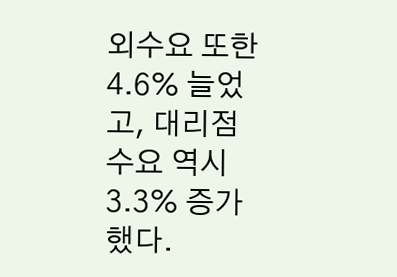외수요 또한 4.6% 늘었고, 대리점 수요 역시 3.3% 증가했다.